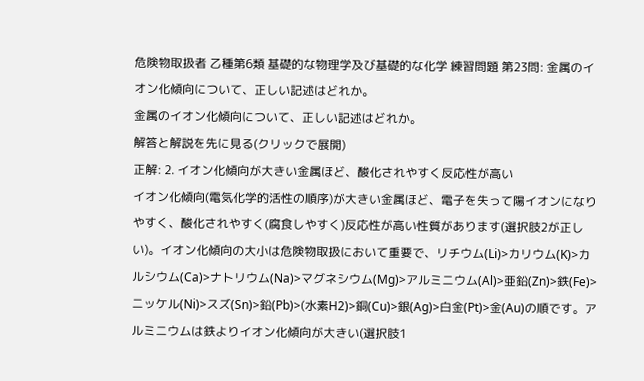危険物取扱者 乙種第6類 基礎的な物理学及び基礎的な化学 練習問題 第23問: 金属のイオン化傾向について、正しい記述はどれか。
金属のイオン化傾向について、正しい記述はどれか。
解答と解説を先に見る(クリックで展開)
正解: 2. イオン化傾向が大きい金属ほど、酸化されやすく反応性が高い
イオン化傾向(電気化学的活性の順序)が大きい金属ほど、電子を失って陽イオンになりやすく、酸化されやすく(腐食しやすく)反応性が高い性質があります(選択肢2が正しい)。イオン化傾向の大小は危険物取扱において重要で、リチウム(Li)>カリウム(K)>カルシウム(Ca)>ナトリウム(Na)>マグネシウム(Mg)>アルミニウム(Al)>亜鉛(Zn)>鉄(Fe)>ニッケル(Ni)>スズ(Sn)>鉛(Pb)>(水素H2)>銅(Cu)>銀(Ag)>白金(Pt)>金(Au)の順です。アルミニウムは鉄よりイオン化傾向が大きい(選択肢1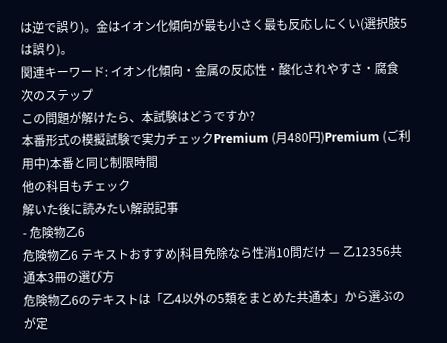は逆で誤り)。金はイオン化傾向が最も小さく最も反応しにくい(選択肢5は誤り)。
関連キーワード: イオン化傾向・金属の反応性・酸化されやすさ・腐食
次のステップ
この問題が解けたら、本試験はどうですか?
本番形式の模擬試験で実力チェックPremium (月480円)Premium (ご利用中)本番と同じ制限時間
他の科目もチェック
解いた後に読みたい解説記事
- 危険物乙6
危険物乙6 テキストおすすめ|科目免除なら性消10問だけ — 乙12356共通本3冊の選び方
危険物乙6のテキストは「乙4以外の5類をまとめた共通本」から選ぶのが定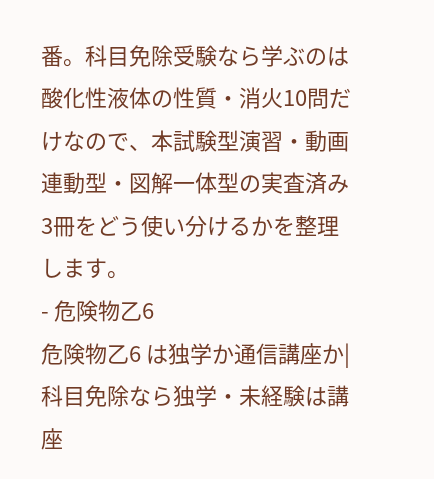番。科目免除受験なら学ぶのは酸化性液体の性質・消火10問だけなので、本試験型演習・動画連動型・図解一体型の実査済み3冊をどう使い分けるかを整理します。
- 危険物乙6
危険物乙6 は独学か通信講座か|科目免除なら独学・未経験は講座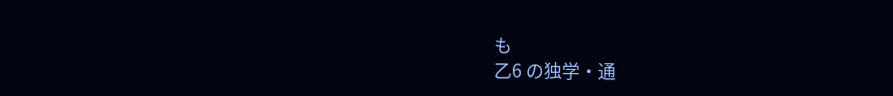も
乙6 の独学・通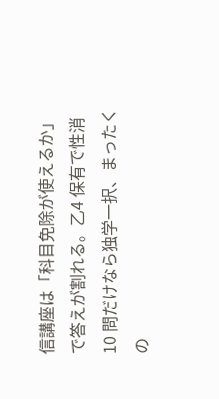信講座は「科目免除が使えるか」で答えが割れる。乙4 保有で性消 10 問だけなら独学一択、まったくの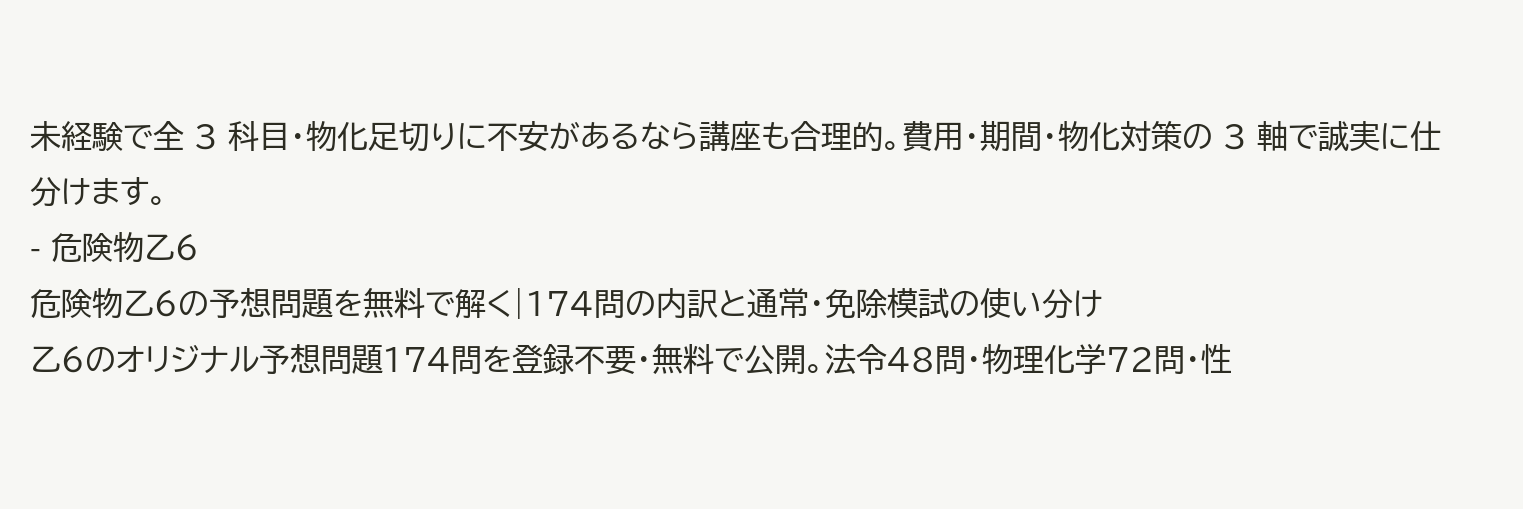未経験で全 3 科目・物化足切りに不安があるなら講座も合理的。費用・期間・物化対策の 3 軸で誠実に仕分けます。
- 危険物乙6
危険物乙6の予想問題を無料で解く|174問の内訳と通常・免除模試の使い分け
乙6のオリジナル予想問題174問を登録不要・無料で公開。法令48問・物理化学72問・性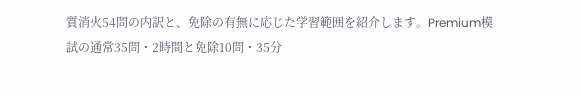質消火54問の内訳と、免除の有無に応じた学習範囲を紹介します。Premium模試の通常35問・2時間と免除10問・35分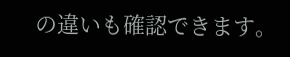の違いも確認できます。